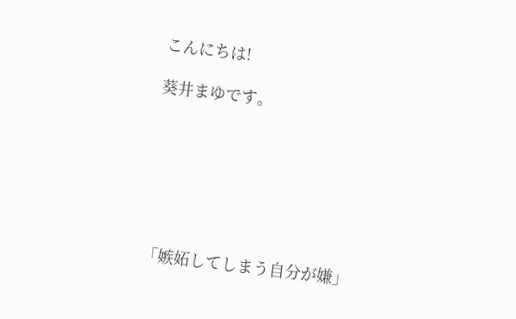こんにちは!

葵井まゆです。







「嫉妬してしまう自分が嫌」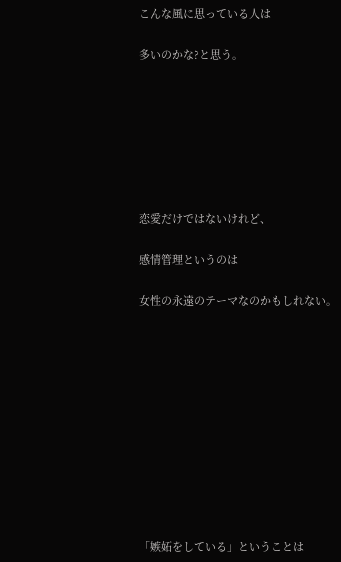こんな風に思っている人は

多いのかな?と思う。







恋愛だけではないけれど、

感情管理というのは

女性の永遠のテーマなのかもしれない。











「嫉妬をしている」ということは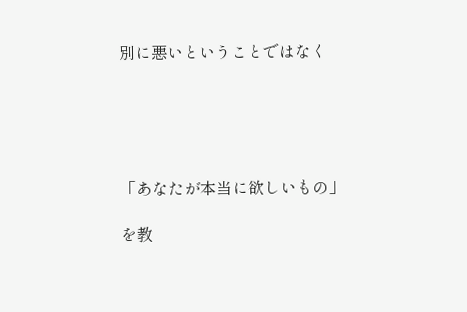別に悪いということではなく





「あなたが本当に欲しいもの」

を教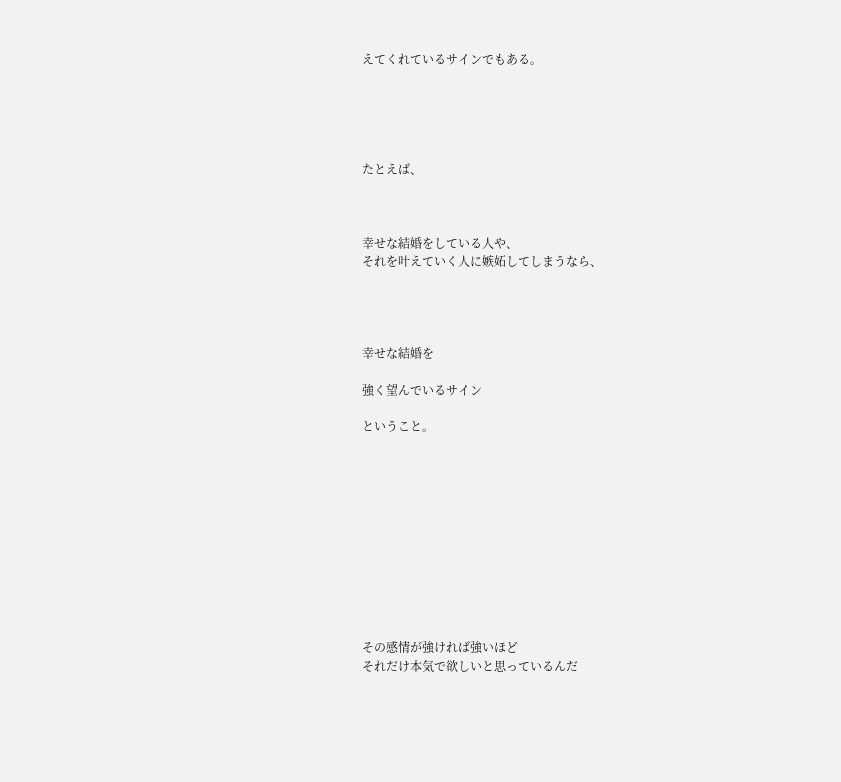えてくれているサインでもある。





たとえば、



幸せな結婚をしている人や、
それを叶えていく人に嫉妬してしまうなら、




幸せな結婚を

強く望んでいるサイン

ということ。











その感情が強ければ強いほど
それだけ本気で欲しいと思っているんだ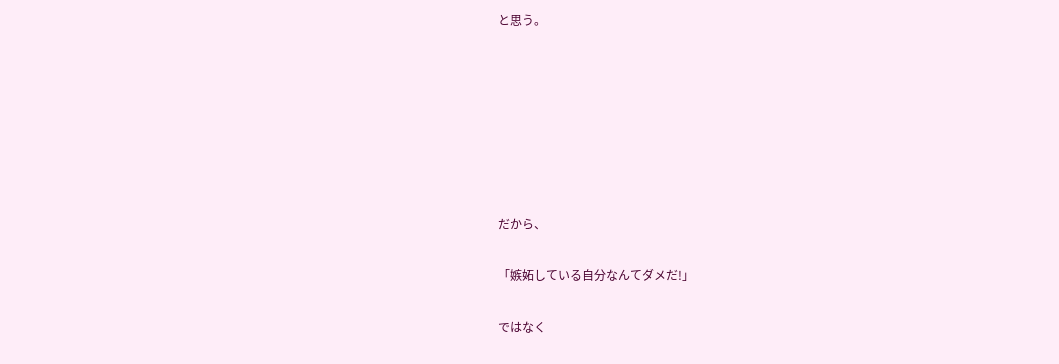と思う。







だから、

「嫉妬している自分なんてダメだ!」

ではなく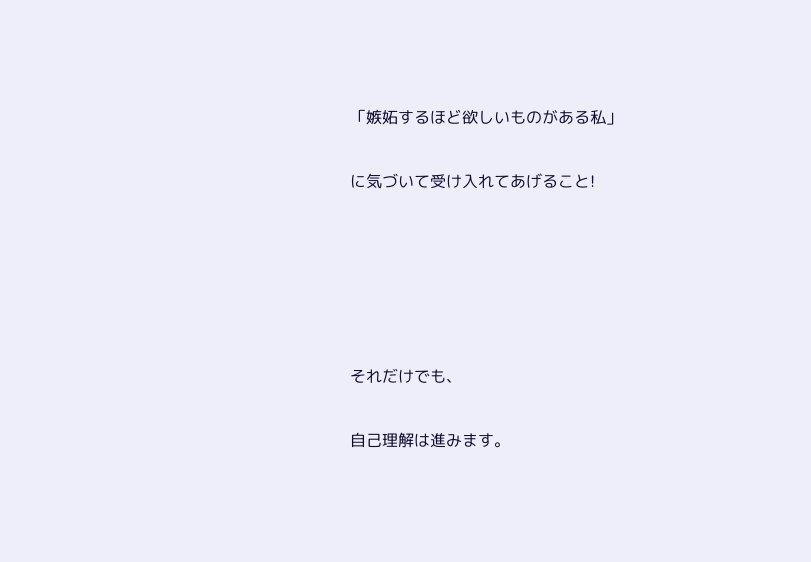「嫉妬するほど欲しいものがある私」

に気づいて受け入れてあげること!





それだけでも、

自己理解は進みます。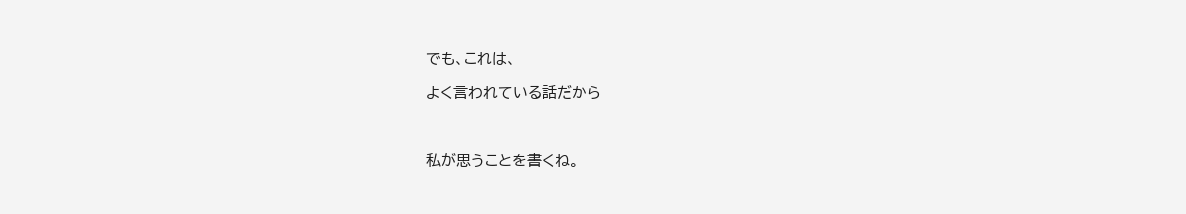でも、これは、

よく言われている話だから



私が思うことを書くね。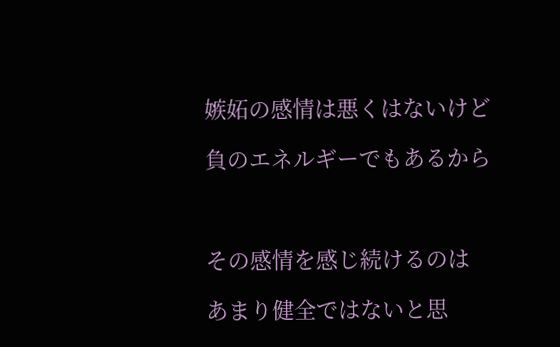嫉妬の感情は悪くはないけど

負のエネルギーでもあるから



その感情を感じ続けるのは

あまり健全ではないと思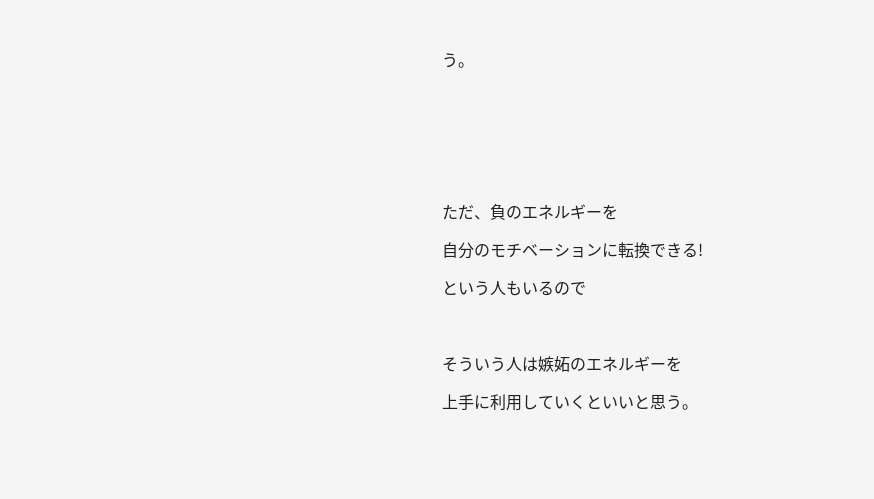う。







ただ、負のエネルギーを

自分のモチベーションに転換できる!

という人もいるので



そういう人は嫉妬のエネルギーを

上手に利用していくといいと思う。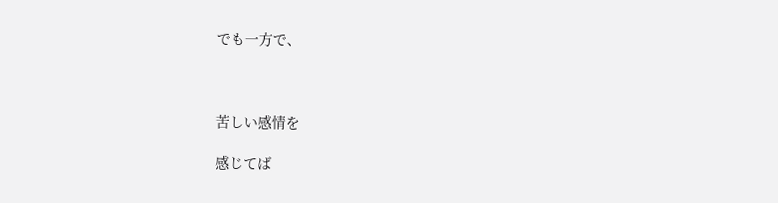でも一方で、



苦しい感情を

感じてば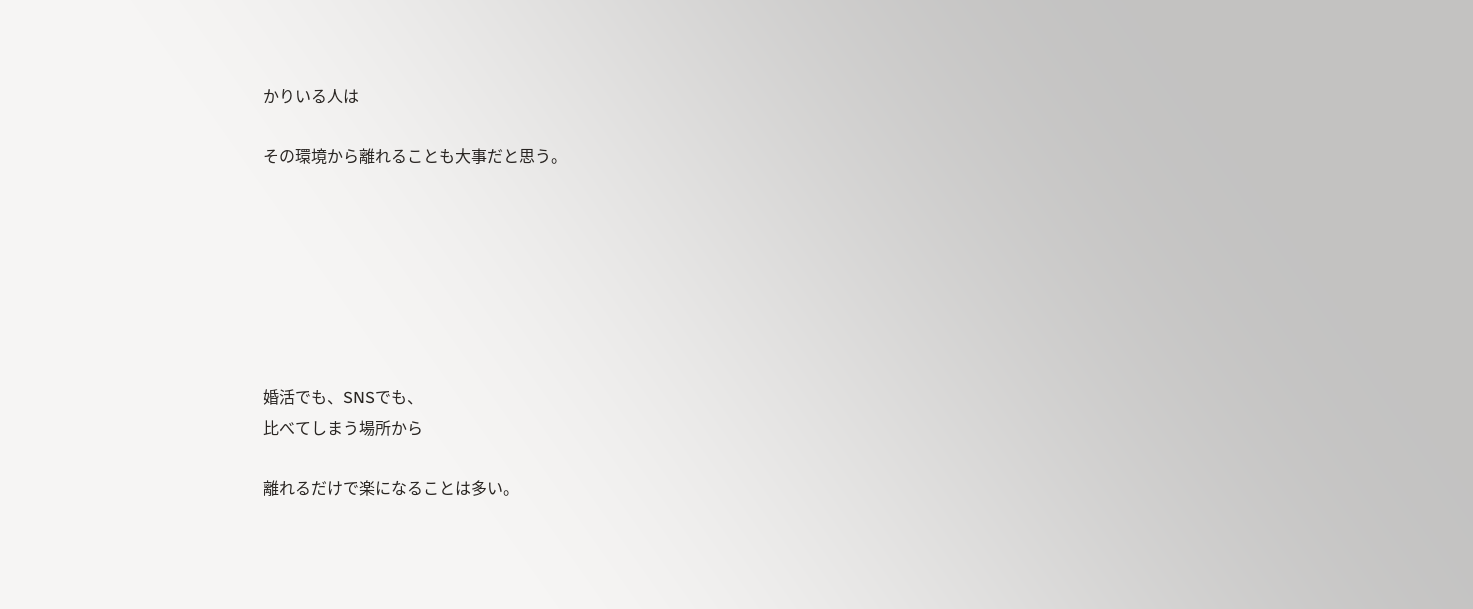かりいる人は

その環境から離れることも大事だと思う。







婚活でも、SNSでも、
比べてしまう場所から

離れるだけで楽になることは多い。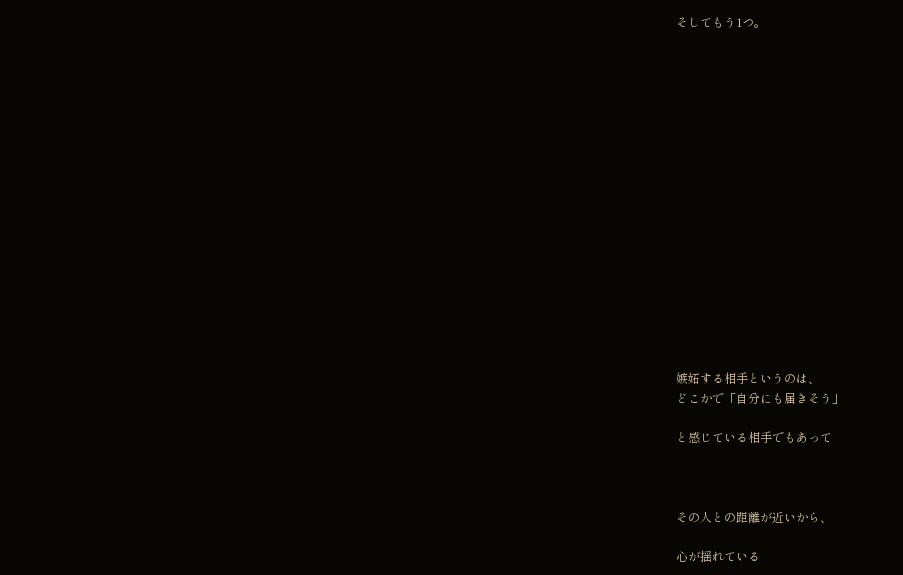そしてもう1つ。

















嫉妬する相手というのは、
どこかで「自分にも届きそう」

と感じている相手でもあって



その人との距離が近いから、

心が揺れている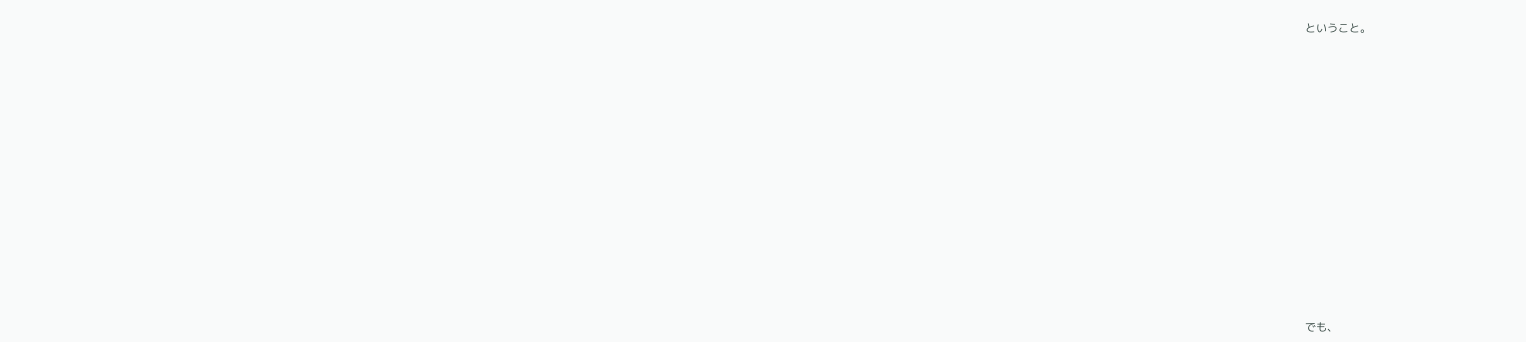ということ。















でも、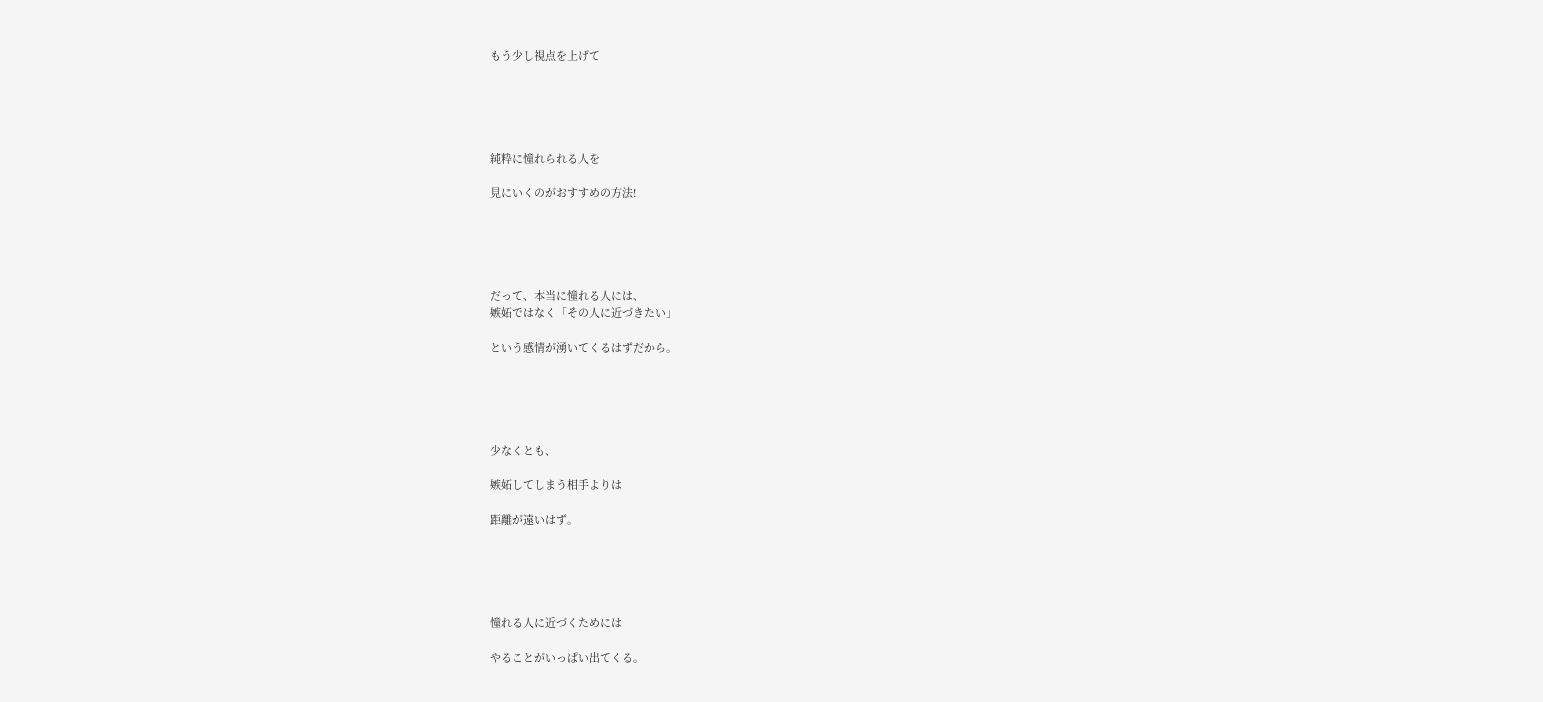もう少し視点を上げて





純粋に憧れられる人を

見にいくのがおすすめの方法!





だって、本当に憧れる人には、
嫉妬ではなく「その人に近づきたい」

という感情が湧いてくるはずだから。





少なくとも、

嫉妬してしまう相手よりは

距離が遠いはず。





憧れる人に近づくためには

やることがいっぱい出てくる。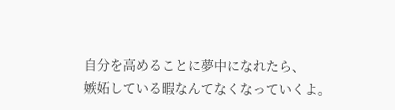自分を高めることに夢中になれたら、
嫉妬している暇なんてなくなっていくよ。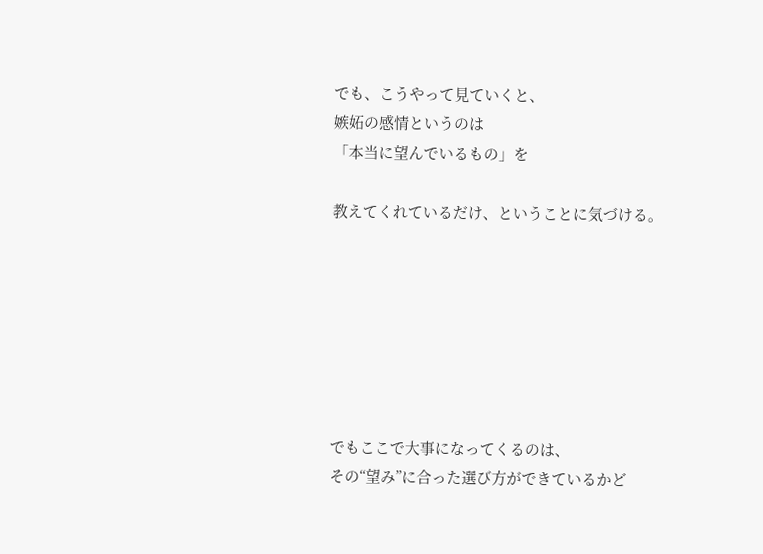でも、こうやって見ていくと、
嫉妬の感情というのは
「本当に望んでいるもの」を

教えてくれているだけ、ということに気づける。







でもここで大事になってくるのは、
その“望み”に合った選び方ができているかど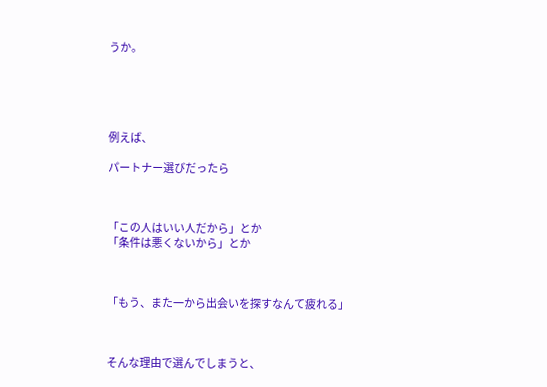うか。





例えば、

パートナー選びだったら



「この人はいい人だから」とか
「条件は悪くないから」とか



「もう、また一から出会いを探すなんて疲れる」



そんな理由で選んでしまうと、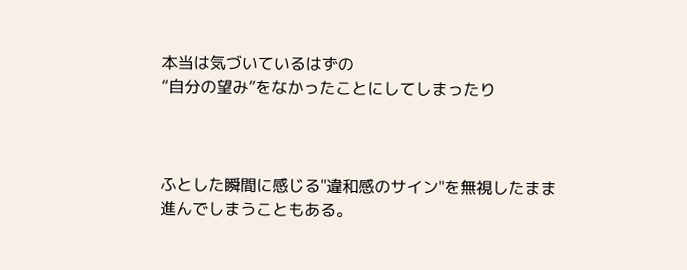本当は気づいているはずの
“自分の望み”をなかったことにしてしまったり



ふとした瞬間に感じる"違和感のサイン"を無視したまま
進んでしまうこともある。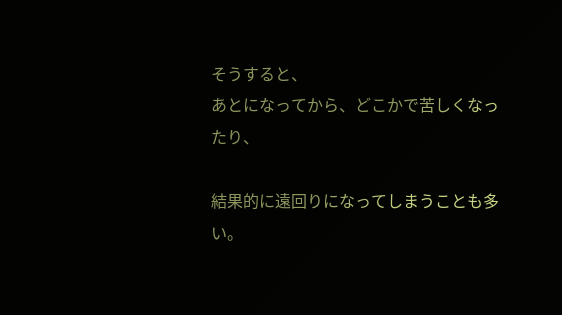そうすると、
あとになってから、どこかで苦しくなったり、

結果的に遠回りになってしまうことも多い。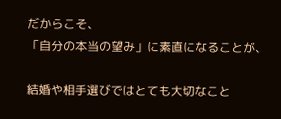だからこそ、
「自分の本当の望み」に素直になることが、

結婚や相手選びではとても大切なこと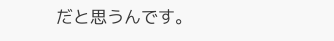だと思うんです。